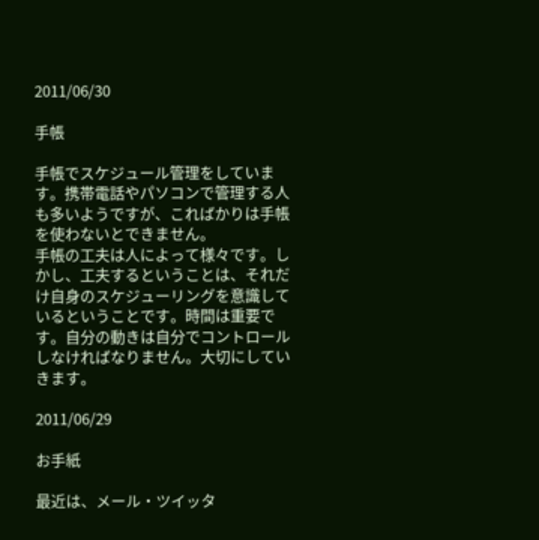2011/06/30

手帳

手帳でスケジュール管理をしています。携帯電話やパソコンで管理する人も多いようですが、こればかりは手帳を使わないとできません。
手帳の工夫は人によって様々です。しかし、工夫するということは、それだけ自身のスケジューリングを意識しているということです。時間は重要です。自分の動きは自分でコントロールしなければなりません。大切にしていきます。

2011/06/29

お手紙

最近は、メール・ツイッタ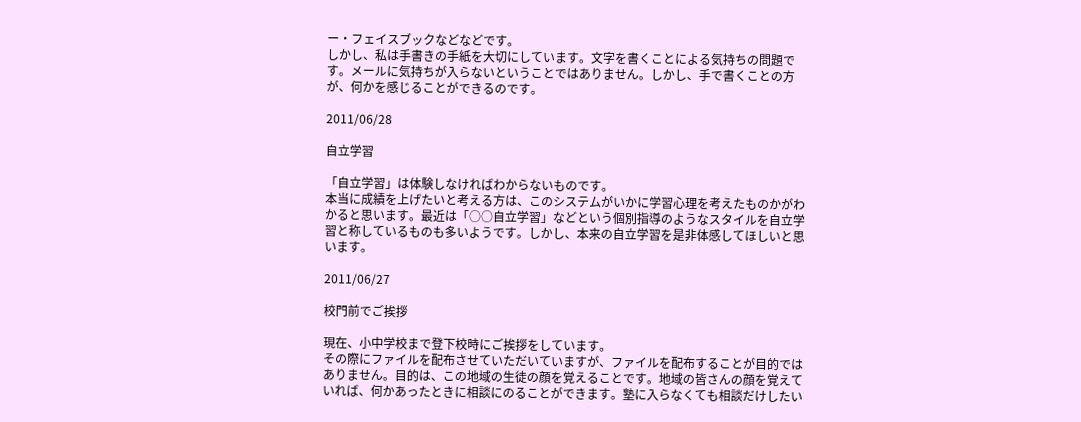ー・フェイスブックなどなどです。
しかし、私は手書きの手紙を大切にしています。文字を書くことによる気持ちの問題です。メールに気持ちが入らないということではありません。しかし、手で書くことの方が、何かを感じることができるのです。

2011/06/28

自立学習

「自立学習」は体験しなければわからないものです。
本当に成績を上げたいと考える方は、このシステムがいかに学習心理を考えたものかがわかると思います。最近は「○○自立学習」などという個別指導のようなスタイルを自立学習と称しているものも多いようです。しかし、本来の自立学習を是非体感してほしいと思います。

2011/06/27

校門前でご挨拶

現在、小中学校まで登下校時にご挨拶をしています。
その際にファイルを配布させていただいていますが、ファイルを配布することが目的ではありません。目的は、この地域の生徒の顔を覚えることです。地域の皆さんの顔を覚えていれば、何かあったときに相談にのることができます。塾に入らなくても相談だけしたい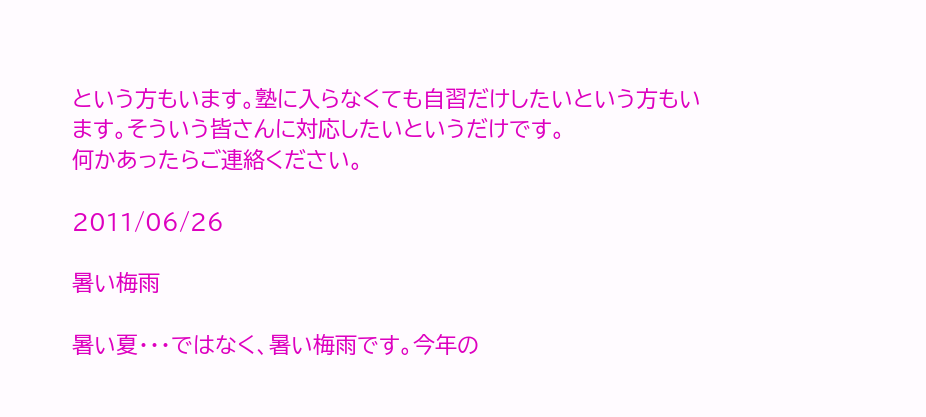という方もいます。塾に入らなくても自習だけしたいという方もいます。そういう皆さんに対応したいというだけです。
何かあったらご連絡ください。

2011/06/26

暑い梅雨

暑い夏・・・ではなく、暑い梅雨です。今年の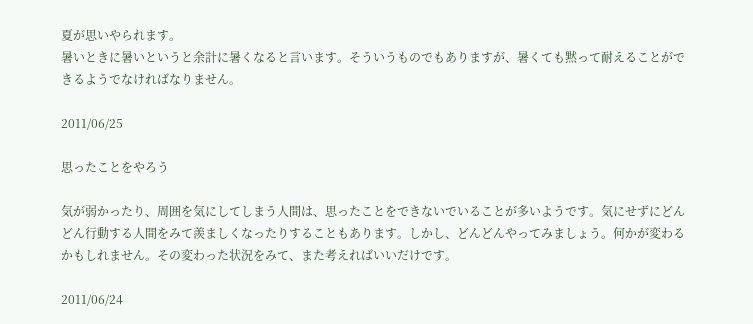夏が思いやられます。
暑いときに暑いというと余計に暑くなると言います。そういうものでもありますが、暑くても黙って耐えることができるようでなければなりません。

2011/06/25

思ったことをやろう

気が弱かったり、周囲を気にしてしまう人間は、思ったことをできないでいることが多いようです。気にせずにどんどん行動する人間をみて羨ましくなったりすることもあります。しかし、どんどんやってみましょう。何かが変わるかもしれません。その変わった状況をみて、また考えればいいだけです。

2011/06/24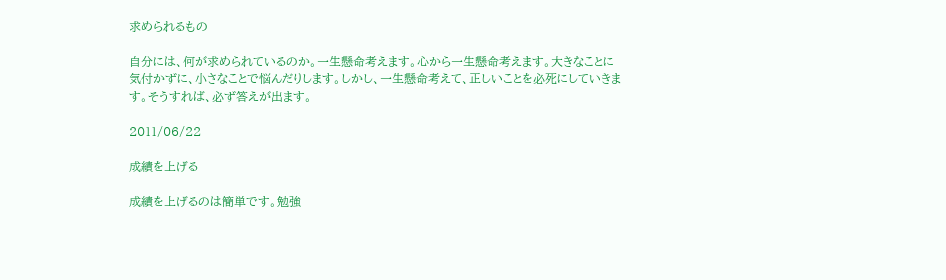求められるもの

自分には、何が求められているのか。一生懸命考えます。心から一生懸命考えます。大きなことに気付かずに、小さなことで悩んだりします。しかし、一生懸命考えて、正しいことを必死にしていきます。そうすれば、必ず答えが出ます。

2011/06/22

成績を上げる

成績を上げるのは簡単です。勉強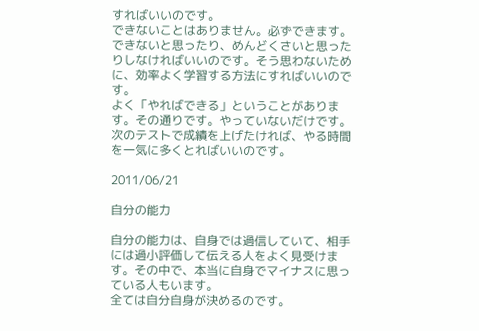すればいいのです。
できないことはありません。必ずできます。できないと思ったり、めんどくさいと思ったりしなければいいのです。そう思わないために、効率よく学習する方法にすればいいのです。
よく「やればできる」ということがあります。その通りです。やっていないだけです。次のテストで成績を上げたければ、やる時間を一気に多くとればいいのです。

2011/06/21

自分の能力

自分の能力は、自身では過信していて、相手には過小評価して伝える人をよく見受けます。その中で、本当に自身でマイナスに思っている人もいます。
全ては自分自身が決めるのです。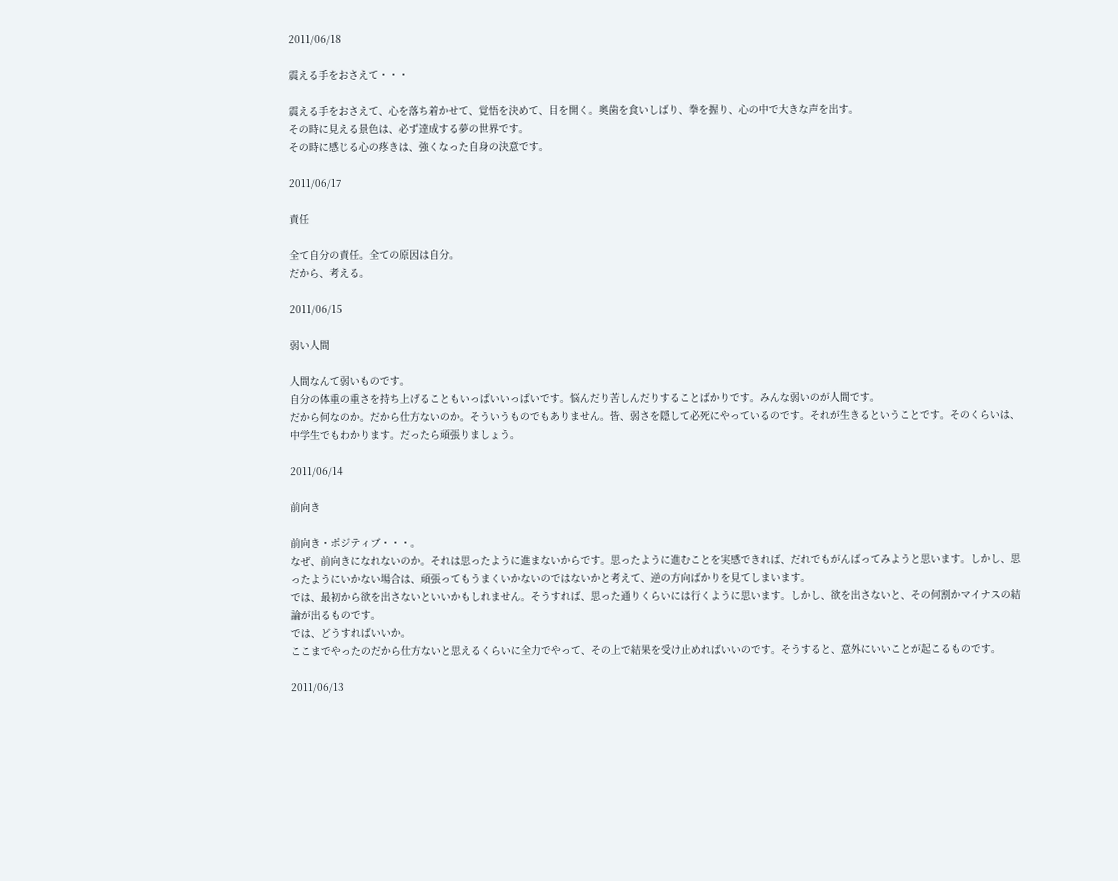2011/06/18

震える手をおさえて・・・

震える手をおさえて、心を落ち着かせて、覚悟を決めて、目を開く。奥歯を食いしばり、拳を握り、心の中で大きな声を出す。
その時に見える景色は、必ず達成する夢の世界です。
その時に感じる心の疼きは、強くなった自身の決意です。

2011/06/17

責任

全て自分の責任。全ての原因は自分。
だから、考える。

2011/06/15

弱い人間

人間なんて弱いものです。
自分の体重の重さを持ち上げることもいっぱいいっぱいです。悩んだり苦しんだりすることばかりです。みんな弱いのが人間です。
だから何なのか。だから仕方ないのか。そういうものでもありません。皆、弱さを隠して必死にやっているのです。それが生きるということです。そのくらいは、中学生でもわかります。だったら頑張りましょう。

2011/06/14

前向き

前向き・ポジティブ・・・。
なぜ、前向きになれないのか。それは思ったように進まないからです。思ったように進むことを実感できれば、だれでもがんばってみようと思います。しかし、思ったようにいかない場合は、頑張ってもうまくいかないのではないかと考えて、逆の方向ばかりを見てしまいます。
では、最初から欲を出さないといいかもしれません。そうすれば、思った通りくらいには行くように思います。しかし、欲を出さないと、その何割かマイナスの結論が出るものです。
では、どうすればいいか。
ここまでやったのだから仕方ないと思えるくらいに全力でやって、その上で結果を受け止めればいいのです。そうすると、意外にいいことが起こるものです。

2011/06/13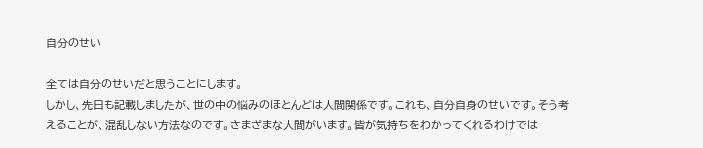自分のせい

全ては自分のせいだと思うことにします。
しかし、先日も記載しましたが、世の中の悩みのほとんどは人間関係です。これも、自分自身のせいです。そう考えることが、混乱しない方法なのです。さまざまな人間がいます。皆が気持ちをわかってくれるわけでは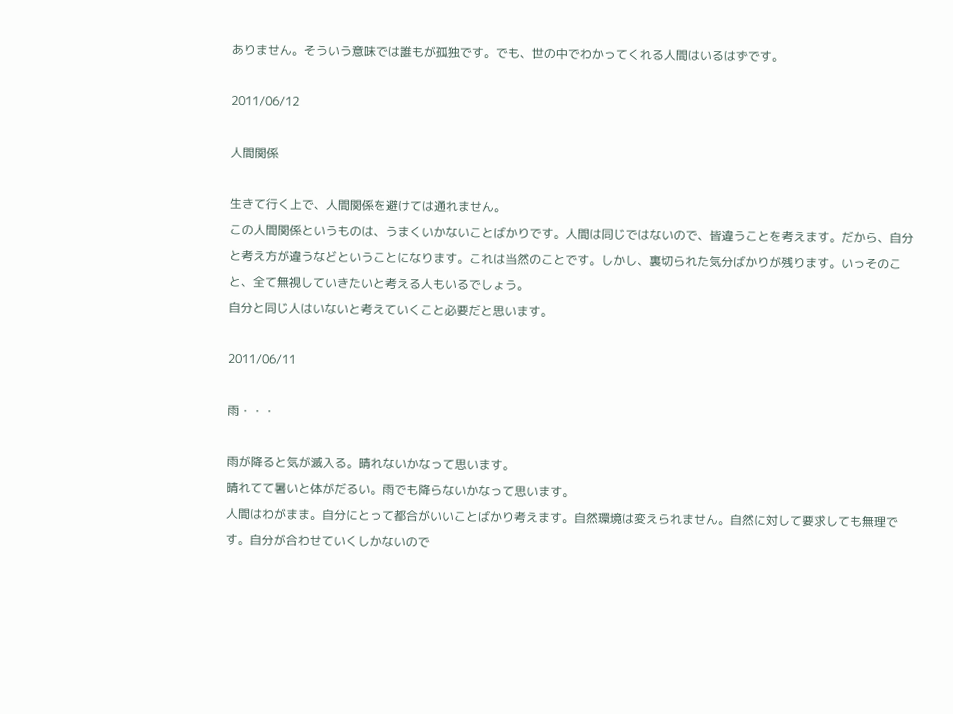ありません。そういう意味では誰もが孤独です。でも、世の中でわかってくれる人間はいるはずです。

2011/06/12

人間関係

生きて行く上で、人間関係を避けては通れません。
この人間関係というものは、うまくいかないことばかりです。人間は同じではないので、皆違うことを考えます。だから、自分と考え方が違うなどということになります。これは当然のことです。しかし、裏切られた気分ばかりが残ります。いっそのこと、全て無視していきたいと考える人もいるでしょう。
自分と同じ人はいないと考えていくこと必要だと思います。

2011/06/11

雨・・・

雨が降ると気が滅入る。晴れないかなって思います。
晴れてて暑いと体がだるい。雨でも降らないかなって思います。
人間はわがまま。自分にとって都合がいいことばかり考えます。自然環境は変えられません。自然に対して要求しても無理です。自分が合わせていくしかないので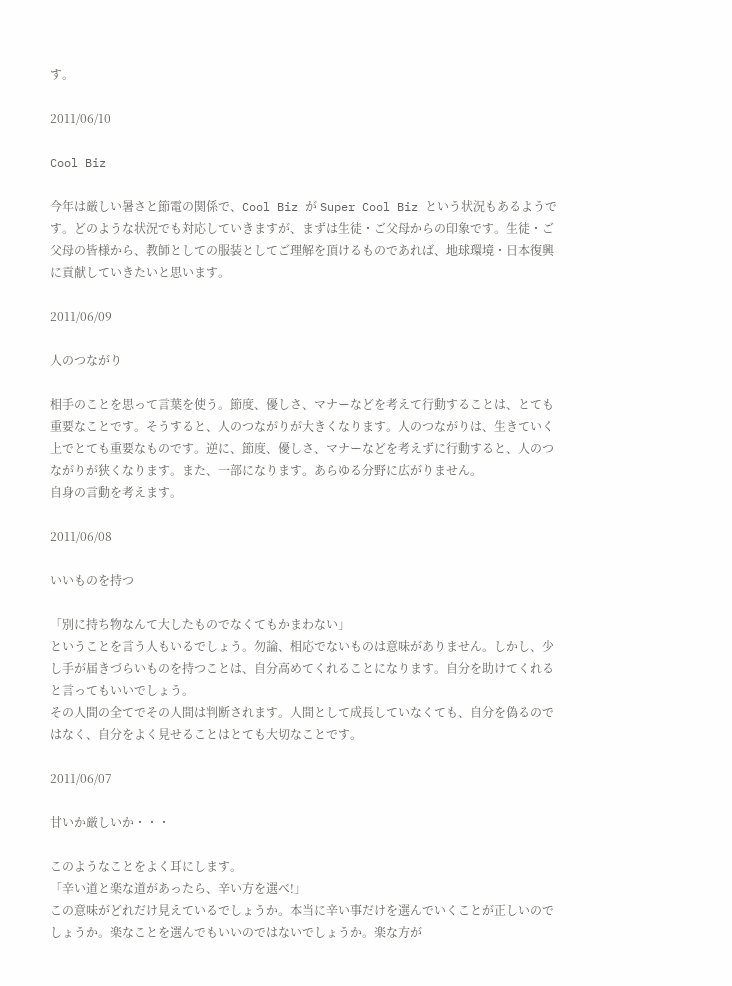す。

2011/06/10

Cool Biz

今年は厳しい暑さと節電の関係で、Cool Biz が Super Cool Biz という状況もあるようです。どのような状況でも対応していきますが、まずは生徒・ご父母からの印象です。生徒・ご父母の皆様から、教師としての服装としてご理解を頂けるものであれば、地球環境・日本復興に貢献していきたいと思います。

2011/06/09

人のつながり

相手のことを思って言葉を使う。節度、優しさ、マナーなどを考えて行動することは、とても重要なことです。そうすると、人のつながりが大きくなります。人のつながりは、生きていく上でとても重要なものです。逆に、節度、優しさ、マナーなどを考えずに行動すると、人のつながりが狭くなります。また、一部になります。あらゆる分野に広がりません。
自身の言動を考えます。

2011/06/08

いいものを持つ

「別に持ち物なんて大したものでなくてもかまわない」
ということを言う人もいるでしょう。勿論、相応でないものは意味がありません。しかし、少し手が届きづらいものを持つことは、自分高めてくれることになります。自分を助けてくれると言ってもいいでしょう。
その人間の全てでその人間は判断されます。人間として成長していなくても、自分を偽るのではなく、自分をよく見せることはとても大切なことです。

2011/06/07

甘いか厳しいか・・・

このようなことをよく耳にします。
「辛い道と楽な道があったら、辛い方を選べ!」
この意味がどれだけ見えているでしょうか。本当に辛い事だけを選んでいくことが正しいのでしょうか。楽なことを選んでもいいのではないでしょうか。楽な方が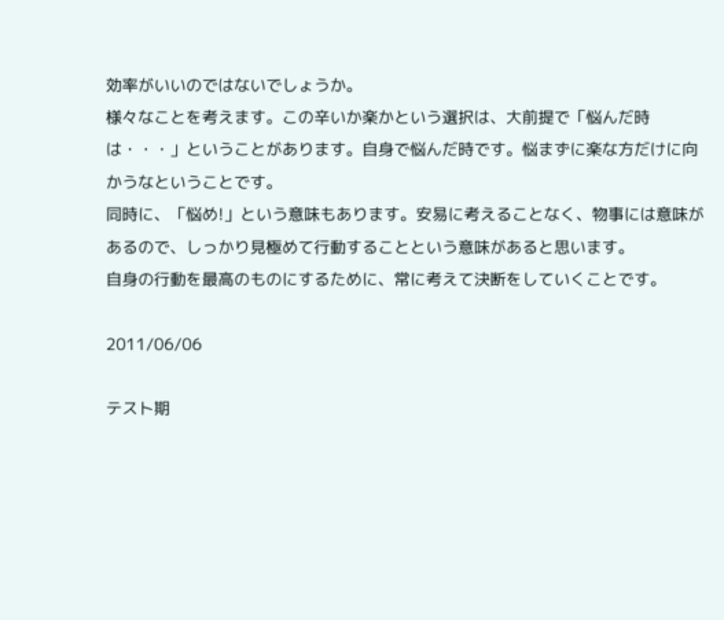効率がいいのではないでしょうか。
様々なことを考えます。この辛いか楽かという選択は、大前提で「悩んだ時は・・・」ということがあります。自身で悩んだ時です。悩まずに楽な方だけに向かうなということです。
同時に、「悩め!」という意味もあります。安易に考えることなく、物事には意味があるので、しっかり見極めて行動することという意味があると思います。
自身の行動を最高のものにするために、常に考えて決断をしていくことです。

2011/06/06

テスト期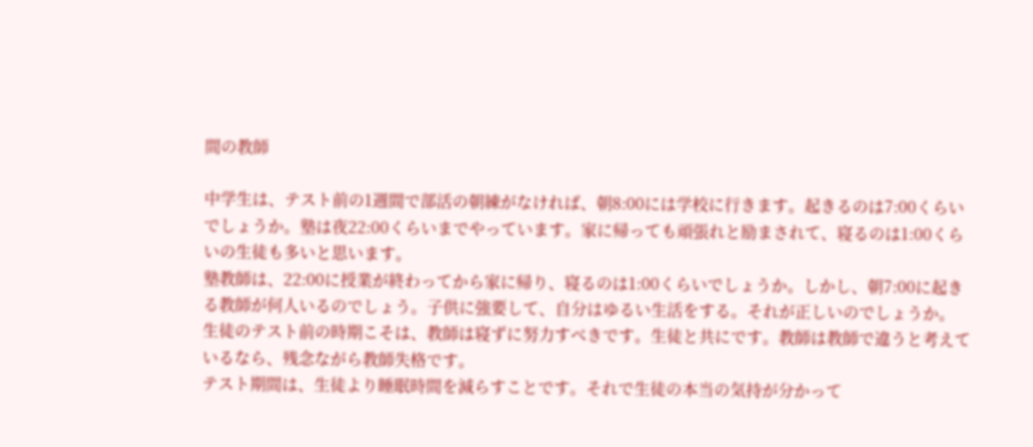間の教師

中学生は、テスト前の1週間で部活の朝練がなければ、朝8:00には学校に行きます。起きるのは7:00くらいでしょうか。塾は夜22:00くらいまでやっています。家に帰っても頑張れと励まされて、寝るのは1:00くらいの生徒も多いと思います。
塾教師は、22:00に授業が終わってから家に帰り、寝るのは1:00くらいでしょうか。しかし、朝7:00に起きる教師が何人いるのでしょう。子供に強要して、自分はゆるい生活をする。それが正しいのでしょうか。
生徒のテスト前の時期こそは、教師は寝ずに努力すべきです。生徒と共にです。教師は教師で違うと考えているなら、残念ながら教師失格です。
テスト期間は、生徒より睡眠時間を減らすことです。それで生徒の本当の気持が分かって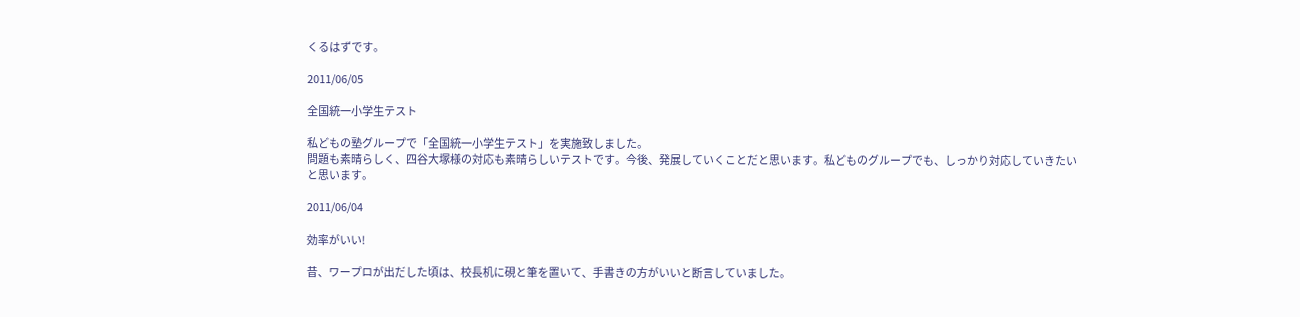くるはずです。

2011/06/05

全国統一小学生テスト

私どもの塾グループで「全国統一小学生テスト」を実施致しました。
問題も素晴らしく、四谷大塚様の対応も素晴らしいテストです。今後、発展していくことだと思います。私どものグループでも、しっかり対応していきたいと思います。

2011/06/04

効率がいい!

昔、ワープロが出だした頃は、校長机に硯と筆を置いて、手書きの方がいいと断言していました。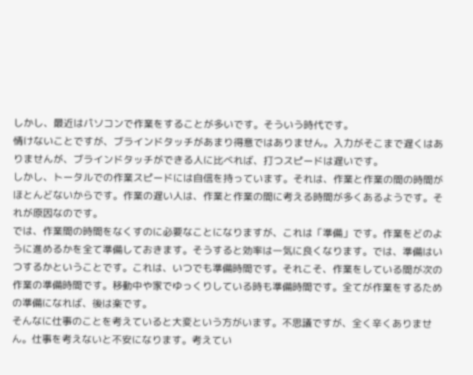しかし、最近はパソコンで作業をすることが多いです。そういう時代です。
情けないことですが、ブラインドタッチがあまり得意ではありません。入力がそこまで遅くはありませんが、ブラインドタッチができる人に比べれば、打つスピードは遅いです。
しかし、トータルでの作業スピードには自信を持っています。それは、作業と作業の間の時間がほとんどないからです。作業の遅い人は、作業と作業の間に考える時間が多くあるようです。それが原因なのです。
では、作業間の時間をなくすのに必要なことになりますが、これは「準備」です。作業をどのように進めるかを全て準備しておきます。そうすると効率は一気に良くなります。では、準備はいつするかということです。これは、いつでも準備時間です。それこそ、作業をしている間が次の作業の準備時間です。移動中や家でゆっくりしている時も準備時間です。全てが作業をするための準備になれば、後は楽です。
そんなに仕事のことを考えていると大変という方がいます。不思議ですが、全く辛くありません。仕事を考えないと不安になります。考えてい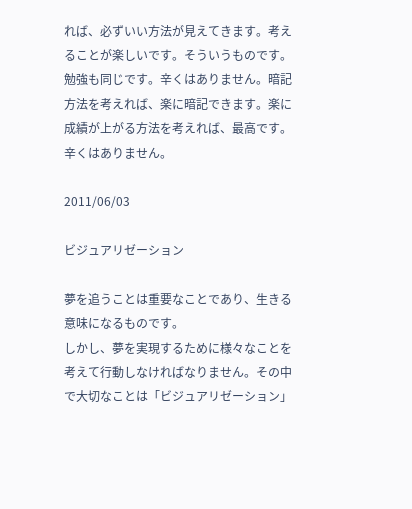れば、必ずいい方法が見えてきます。考えることが楽しいです。そういうものです。
勉強も同じです。辛くはありません。暗記方法を考えれば、楽に暗記できます。楽に成績が上がる方法を考えれば、最高です。辛くはありません。

2011/06/03

ビジュアリゼーション

夢を追うことは重要なことであり、生きる意味になるものです。
しかし、夢を実現するために様々なことを考えて行動しなければなりません。その中で大切なことは「ビジュアリゼーション」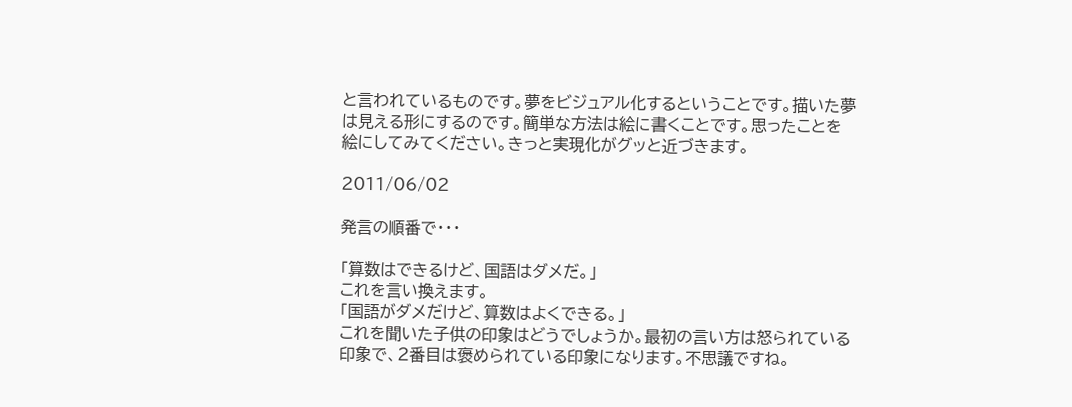と言われているものです。夢をビジュアル化するということです。描いた夢は見える形にするのです。簡単な方法は絵に書くことです。思ったことを絵にしてみてください。きっと実現化がグッと近づきます。

2011/06/02

発言の順番で・・・

「算数はできるけど、国語はダメだ。」
これを言い換えます。
「国語がダメだけど、算数はよくできる。」
これを聞いた子供の印象はどうでしょうか。最初の言い方は怒られている印象で、2番目は褒められている印象になります。不思議ですね。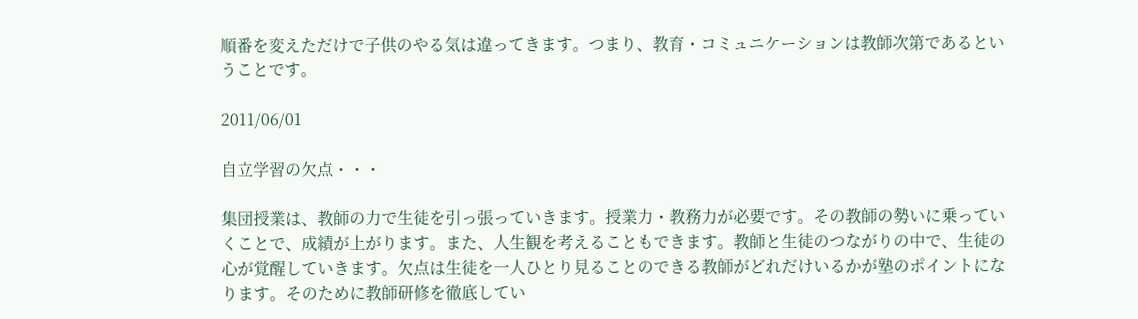順番を変えただけで子供のやる気は違ってきます。つまり、教育・コミュニケーションは教師次第であるということです。

2011/06/01

自立学習の欠点・・・

集団授業は、教師の力で生徒を引っ張っていきます。授業力・教務力が必要です。その教師の勢いに乗っていくことで、成績が上がります。また、人生観を考えることもできます。教師と生徒のつながりの中で、生徒の心が覚醒していきます。欠点は生徒を一人ひとり見ることのできる教師がどれだけいるかが塾のポイントになります。そのために教師研修を徹底してい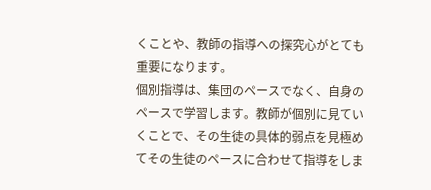くことや、教師の指導への探究心がとても重要になります。
個別指導は、集団のペースでなく、自身のペースで学習します。教師が個別に見ていくことで、その生徒の具体的弱点を見極めてその生徒のペースに合わせて指導をしま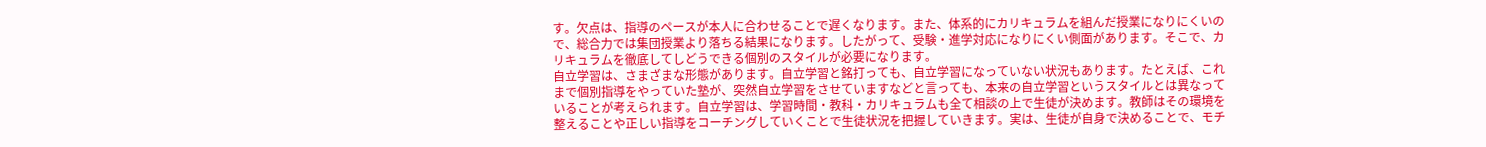す。欠点は、指導のペースが本人に合わせることで遅くなります。また、体系的にカリキュラムを組んだ授業になりにくいので、総合力では集団授業より落ちる結果になります。したがって、受験・進学対応になりにくい側面があります。そこで、カリキュラムを徹底してしどうできる個別のスタイルが必要になります。
自立学習は、さまざまな形態があります。自立学習と銘打っても、自立学習になっていない状況もあります。たとえば、これまで個別指導をやっていた塾が、突然自立学習をさせていますなどと言っても、本来の自立学習というスタイルとは異なっていることが考えられます。自立学習は、学習時間・教科・カリキュラムも全て相談の上で生徒が決めます。教師はその環境を整えることや正しい指導をコーチングしていくことで生徒状況を把握していきます。実は、生徒が自身で決めることで、モチ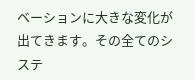ベーションに大きな変化が出てきます。その全てのシステ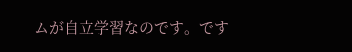ムが自立学習なのです。です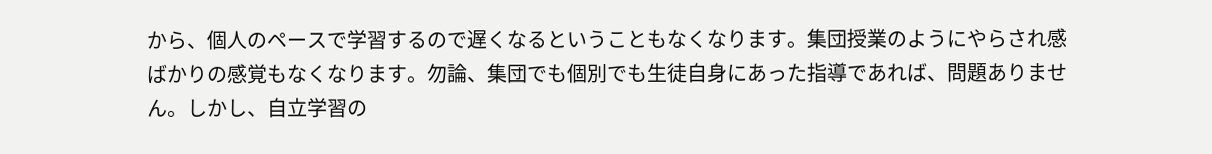から、個人のペースで学習するので遅くなるということもなくなります。集団授業のようにやらされ感ばかりの感覚もなくなります。勿論、集団でも個別でも生徒自身にあった指導であれば、問題ありません。しかし、自立学習の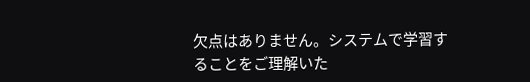欠点はありません。システムで学習することをご理解いた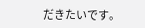だきたいです。